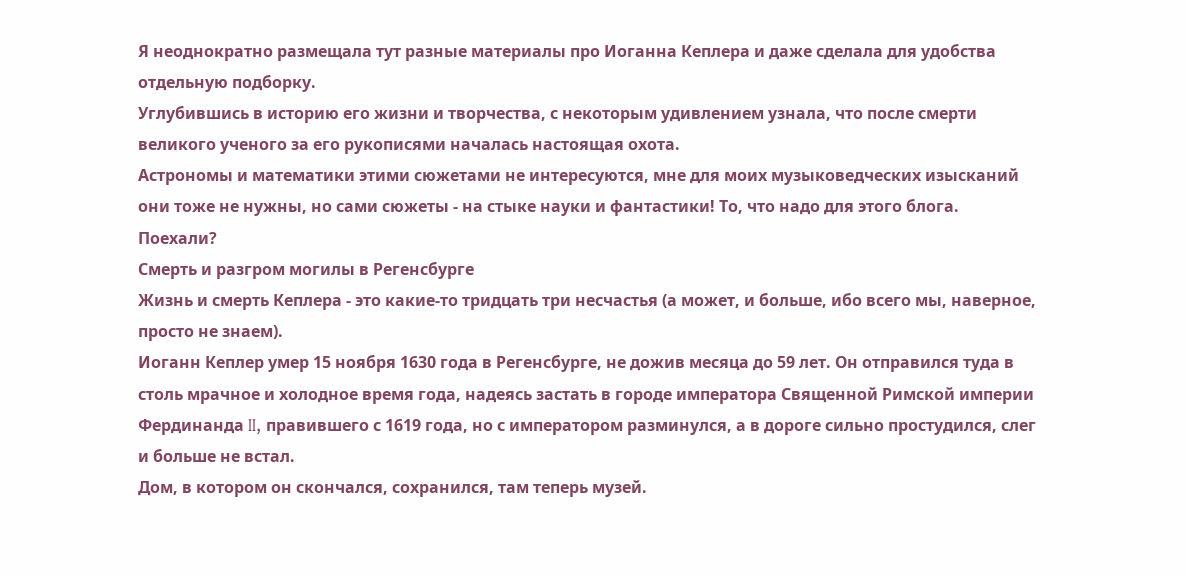Я неоднократно размещала тут разные материалы про Иоганна Кеплера и даже сделала для удобства отдельную подборку.
Углубившись в историю его жизни и творчества, с некоторым удивлением узнала, что после смерти великого ученого за его рукописями началась настоящая охота.
Астрономы и математики этими сюжетами не интересуются, мне для моих музыковедческих изысканий они тоже не нужны, но сами сюжеты - на стыке науки и фантастики! То, что надо для этого блога.
Поехали?
Смерть и разгром могилы в Регенсбурге
Жизнь и смерть Кеплера - это какие-то тридцать три несчастья (а может, и больше, ибо всего мы, наверное, просто не знаем).
Иоганн Кеплер умер 15 ноября 1630 года в Регенсбурге, не дожив месяца до 59 лет. Он отправился туда в столь мрачное и холодное время года, надеясь застать в городе императора Священной Римской империи Фердинанда II, правившего с 1619 года, но с императором разминулся, а в дороге сильно простудился, слег и больше не встал.
Дом, в котором он скончался, сохранился, там теперь музей.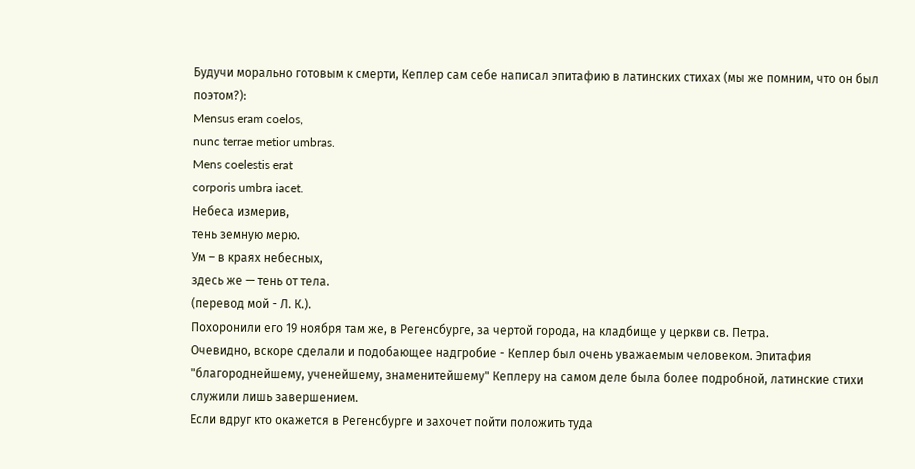Будучи морально готовым к смерти, Кеплер сам себе написал эпитафию в латинских стихах (мы же помним, что он был поэтом?):
Mensus eram coelos,
nunc terrae metior umbras.
Mens coelestis erat
corporis umbra iacet.
Небеса измерив,
тень земную мерю.
Ум – в краях небесных,
здесь же — тень от тела.
(перевод мой - Л. К.).
Похоронили его 19 ноября там же, в Регенсбурге, за чертой города, на кладбище у церкви св. Петра.
Очевидно, вскоре сделали и подобающее надгробие - Кеплер был очень уважаемым человеком. Эпитафия "благороднейшему, ученейшему, знаменитейшему" Кеплеру на самом деле была более подробной, латинские стихи служили лишь завершением.
Если вдруг кто окажется в Регенсбурге и захочет пойти положить туда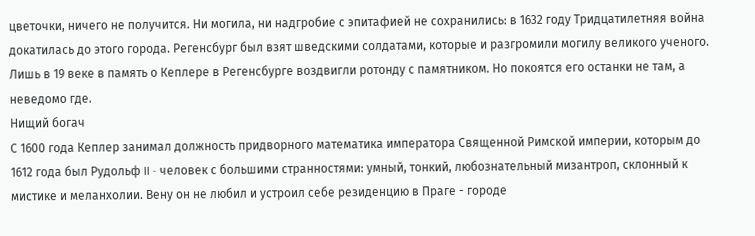цветочки, ничего не получится. Ни могила, ни надгробие с эпитафией не сохранились: в 1632 году Тридцатилетняя война докатилась до этого города. Регенсбург был взят шведскими солдатами, которые и разгромили могилу великого ученого.
Лишь в 19 веке в память о Кеплере в Регенсбурге воздвигли ротонду с памятником. Но покоятся его останки не там, а неведомо где.
Нищий богач
С 1600 года Кеплер занимал должность придворного математика императора Священной Римской империи, которым до 1612 года был Рудольф II - человек с большими странностями: умный, тонкий, любознательный мизантроп, склонный к мистике и меланхолии. Вену он не любил и устроил себе резиденцию в Праге - городе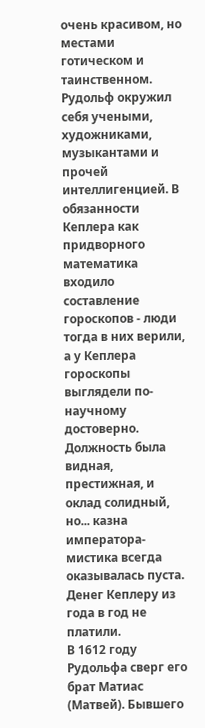очень красивом, но местами готическом и таинственном. Рудольф окружил себя учеными, художниками, музыкантами и прочей интеллигенцией. В обязанности Кеплера как придворного математика входило составление гороскопов - люди тогда в них верили, а у Кеплера гороскопы выглядели по-научному достоверно.
Должность была видная, престижная, и оклад солидный, но... казна императора-мистика всегда оказывалась пуста. Денег Кеплеру из года в год не платили.
В 1612 году Рудольфа сверг его брат Матиас (Матвей). Бывшего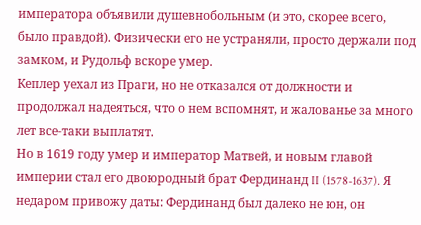императора объявили душевнобольным (и это, скорее всего, было правдой). Физически его не устраняли, просто держали под замком, и Рудольф вскоре умер.
Кеплер уехал из Праги, но не отказался от должности и продолжал надеяться, что о нем вспомнят, и жалованье за много лет все-таки выплатят.
Но в 1619 году умер и император Матвей, и новым главой империи стал его двоюродный брат Фердинанд II (1578-1637). Я недаром привожу даты: Фердинанд был далеко не юн, он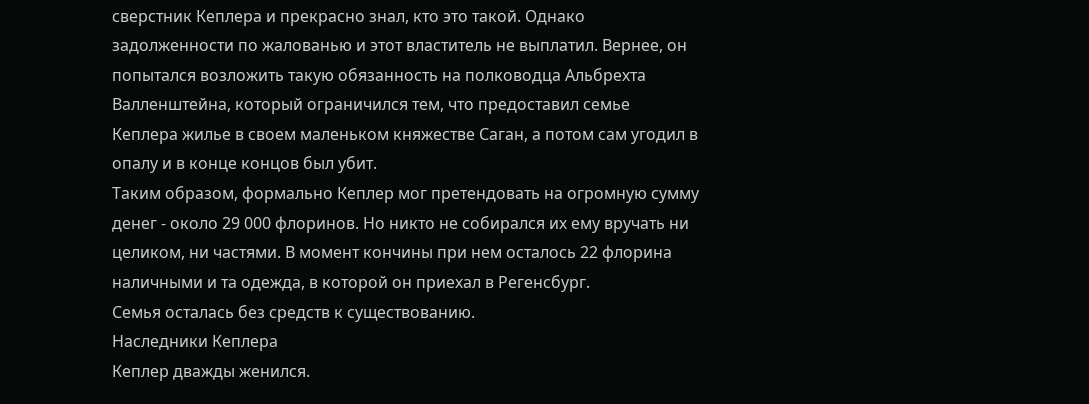сверстник Кеплера и прекрасно знал, кто это такой. Однако задолженности по жалованью и этот властитель не выплатил. Вернее, он попытался возложить такую обязанность на полководца Альбрехта Валленштейна, который ограничился тем, что предоставил семье Кеплера жилье в своем маленьком княжестве Саган, а потом сам угодил в опалу и в конце концов был убит.
Таким образом, формально Кеплер мог претендовать на огромную сумму денег - около 29 000 флоринов. Но никто не собирался их ему вручать ни целиком, ни частями. В момент кончины при нем осталось 22 флорина наличными и та одежда, в которой он приехал в Регенсбург.
Семья осталась без средств к существованию.
Наследники Кеплера
Кеплер дважды женился.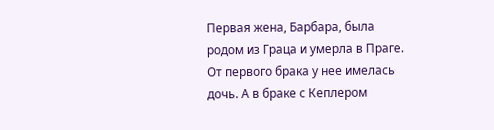Первая жена, Барбара, была родом из Граца и умерла в Праге. От первого брака у нее имелась дочь. А в браке с Кеплером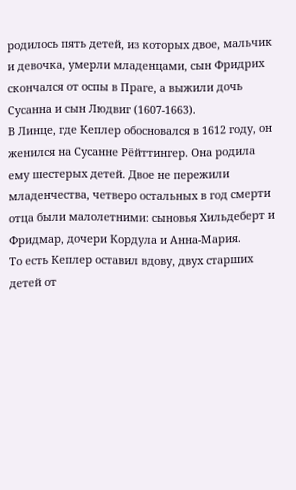родилось пять детей, из которых двое, мальчик и девочка, умерли младенцами, сын Фридрих скончался от оспы в Праге, а выжили дочь Сусанна и сын Людвиг (1607-1663).
В Линце, где Кеплер обосновался в 1612 году, он женился на Сусанне Рёйттингер. Она родила ему шестерых детей. Двое не пережили младенчества, четверо остальных в год смерти отца были малолетними: сыновья Хильдеберт и Фридмар, дочери Кордула и Анна-Мария.
То есть Кеплер оставил вдову, двух старших детей от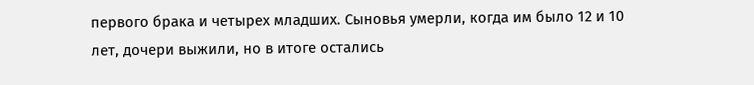первого брака и четырех младших. Сыновья умерли, когда им было 12 и 10 лет, дочери выжили, но в итоге остались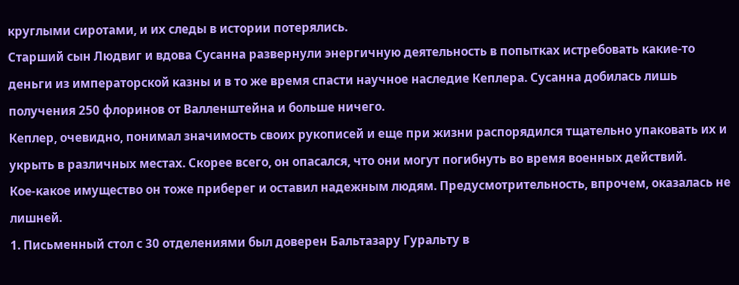круглыми сиротами, и их следы в истории потерялись.
Старший сын Людвиг и вдова Сусанна развернули энергичную деятельность в попытках истребовать какие-то деньги из императорской казны и в то же время спасти научное наследие Кеплера. Сусанна добилась лишь получения 250 флоринов от Валленштейна и больше ничего.
Кеплер, очевидно, понимал значимость своих рукописей и еще при жизни распорядился тщательно упаковать их и укрыть в различных местах. Скорее всего, он опасался, что они могут погибнуть во время военных действий.
Кое-какое имущество он тоже приберег и оставил надежным людям. Предусмотрительность, впрочем, оказалась не лишней.
1. Письменный стол с 30 отделениями был доверен Бальтазару Гуральту в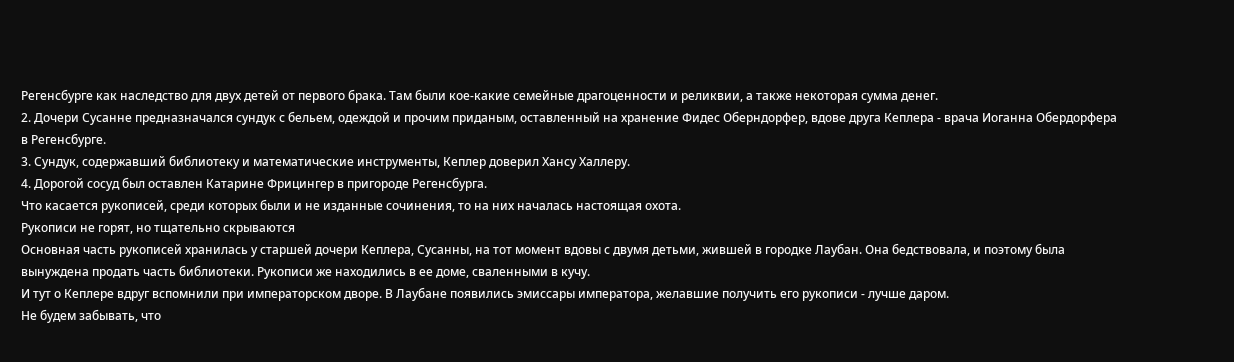Регенсбурге как наследство для двух детей от первого брака. Там были кое-какие семейные драгоценности и реликвии, а также некоторая сумма денег.
2. Дочери Сусанне предназначался сундук с бельем, одеждой и прочим приданым, оставленный на хранение Фидес Оберндорфер, вдове друга Кеплера - врача Иоганна Обердорфера в Регенсбурге.
3. Сундук, содержавший библиотеку и математические инструменты, Кеплер доверил Хансу Халлеру.
4. Дорогой сосуд был оставлен Катарине Фрицингер в пригороде Регенсбурга.
Что касается рукописей, среди которых были и не изданные сочинения, то на них началась настоящая охота.
Рукописи не горят, но тщательно скрываются
Основная часть рукописей хранилась у старшей дочери Кеплера, Сусанны, на тот момент вдовы с двумя детьми, жившей в городке Лаубан. Она бедствовала, и поэтому была вынуждена продать часть библиотеки. Рукописи же находились в ее доме, сваленными в кучу.
И тут о Кеплере вдруг вспомнили при императорском дворе. В Лаубане появились эмиссары императора, желавшие получить его рукописи - лучше даром.
Не будем забывать, что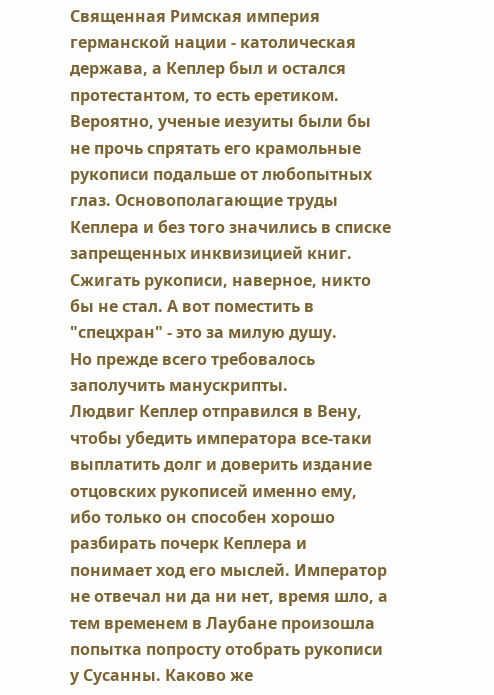Священная Римская империя германской нации - католическая держава, а Кеплер был и остался протестантом, то есть еретиком. Вероятно, ученые иезуиты были бы не прочь спрятать его крамольные рукописи подальше от любопытных глаз. Основополагающие труды Кеплера и без того значились в списке запрещенных инквизицией книг. Сжигать рукописи, наверное, никто бы не стал. А вот поместить в "спецхран" - это за милую душу.
Но прежде всего требовалось заполучить манускрипты.
Людвиг Кеплер отправился в Вену, чтобы убедить императора все-таки выплатить долг и доверить издание отцовских рукописей именно ему, ибо только он способен хорошо разбирать почерк Кеплера и понимает ход его мыслей. Император не отвечал ни да ни нет, время шло, а тем временем в Лаубане произошла попытка попросту отобрать рукописи у Сусанны. Каково же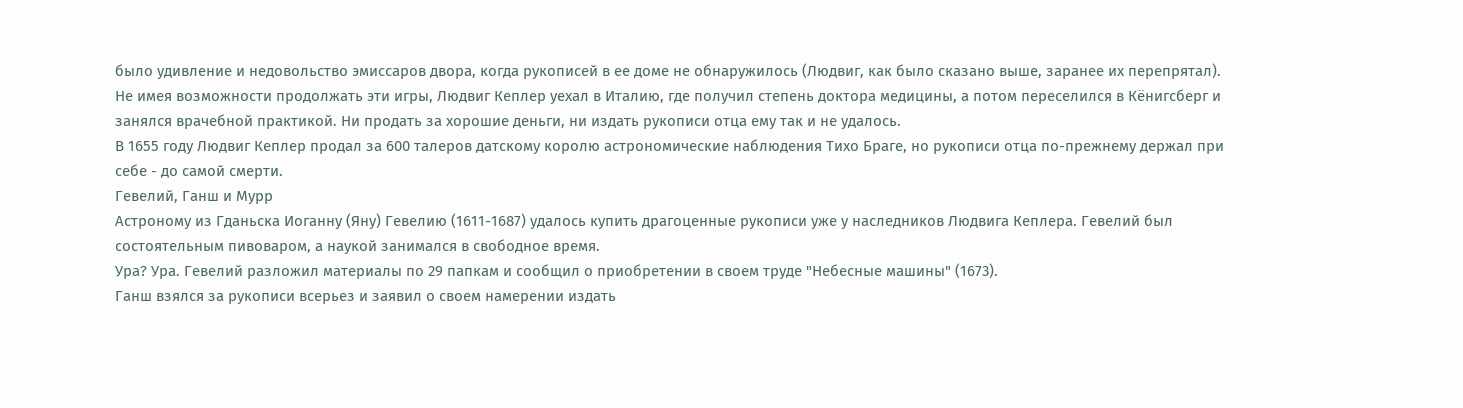было удивление и недовольство эмиссаров двора, когда рукописей в ее доме не обнаружилось (Людвиг, как было сказано выше, заранее их перепрятал).
Не имея возможности продолжать эти игры, Людвиг Кеплер уехал в Италию, где получил степень доктора медицины, а потом переселился в Кёнигсберг и занялся врачебной практикой. Ни продать за хорошие деньги, ни издать рукописи отца ему так и не удалось.
В 1655 году Людвиг Кеплер продал за 600 талеров датскому королю астрономические наблюдения Тихо Браге, но рукописи отца по-прежнему держал при себе - до самой смерти.
Гевелий, Ганш и Мурр
Астроному из Гданьска Иоганну (Яну) Гевелию (1611-1687) удалось купить драгоценные рукописи уже у наследников Людвига Кеплера. Гевелий был состоятельным пивоваром, а наукой занимался в свободное время.
Ура? Ура. Гевелий разложил материалы по 29 папкам и сообщил о приобретении в своем труде "Небесные машины" (1673).
Ганш взялся за рукописи всерьез и заявил о своем намерении издать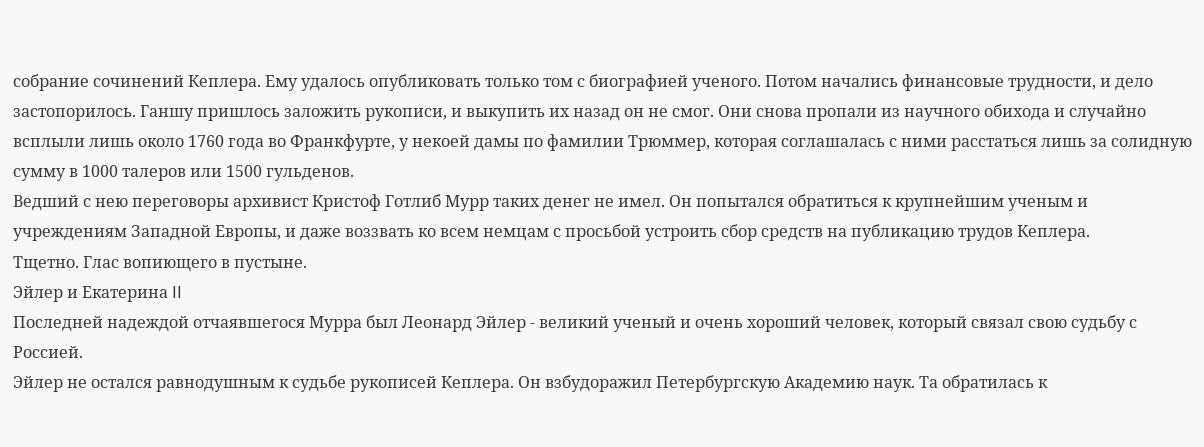собрание сочинений Кеплера. Ему удалось опубликовать только том с биографией ученого. Потом начались финансовые трудности, и дело застопорилось. Ганшу пришлось заложить рукописи, и выкупить их назад он не смог. Они снова пропали из научного обихода и случайно всплыли лишь около 1760 года во Франкфурте, у некоей дамы по фамилии Трюммер, которая соглашалась с ними расстаться лишь за солидную сумму в 1000 талеров или 1500 гульденов.
Ведший с нею переговоры архивист Кристоф Готлиб Мурр таких денег не имел. Он попытался обратиться к крупнейшим ученым и учреждениям Западной Европы, и даже воззвать ко всем немцам с просьбой устроить сбор средств на публикацию трудов Кеплера.
Тщетно. Глас вопиющего в пустыне.
Эйлер и Екатерина II
Последней надеждой отчаявшегося Мурра был Леонард Эйлер - великий ученый и очень хороший человек, который связал свою судьбу с Россией.
Эйлер не остался равнодушным к судьбе рукописей Кеплера. Он взбудоражил Петербургскую Академию наук. Та обратилась к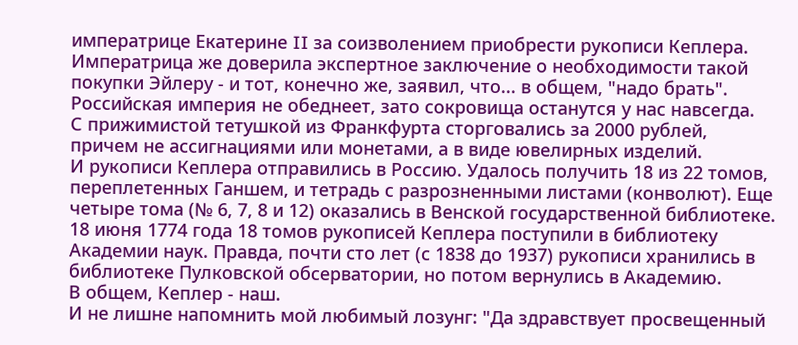императрице Екатерине II за соизволением приобрести рукописи Кеплера. Императрица же доверила экспертное заключение о необходимости такой покупки Эйлеру - и тот, конечно же, заявил, что... в общем, "надо брать". Российская империя не обеднеет, зато сокровища останутся у нас навсегда.
С прижимистой тетушкой из Франкфурта сторговались за 2000 рублей, причем не ассигнациями или монетами, а в виде ювелирных изделий.
И рукописи Кеплера отправились в Россию. Удалось получить 18 из 22 томов, переплетенных Ганшем, и тетрадь с разрозненными листами (конволют). Еще четыре тома (№ 6, 7, 8 и 12) оказались в Венской государственной библиотеке.
18 июня 1774 года 18 томов рукописей Кеплера поступили в библиотеку Академии наук. Правда, почти сто лет (с 1838 до 1937) рукописи хранились в библиотеке Пулковской обсерватории, но потом вернулись в Академию.
В общем, Кеплер - наш.
И не лишне напомнить мой любимый лозунг: "Да здравствует просвещенный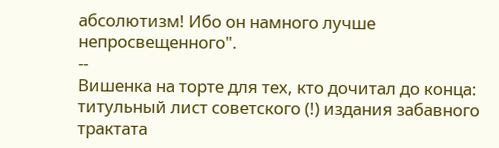абсолютизм! Ибо он намного лучше непросвещенного".
--
Вишенка на торте для тех, кто дочитал до конца: титульный лист советского (!) издания забавного трактата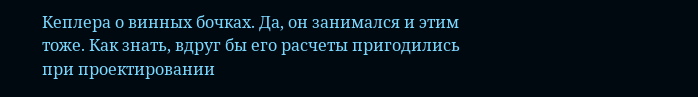Кеплера о винных бочках. Да, он занимался и этим тоже. Как знать, вдруг бы его расчеты пригодились при проектировании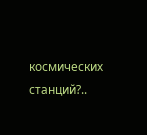космических станций?..